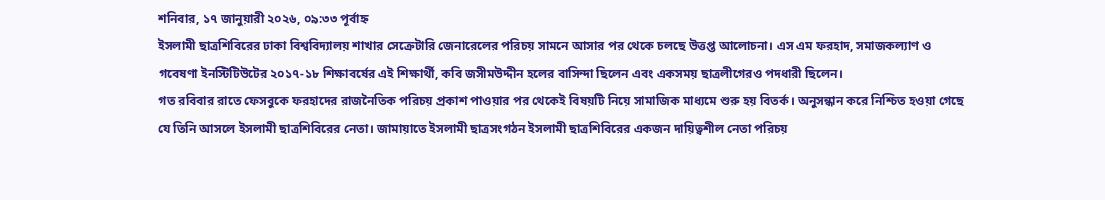শনিবার, ১৭ জানুয়ারী ২০২৬, ০৯:৩৩ পূর্বাহ্ন
ইসলামী ছাত্রশিবিরের ঢাকা বিশ্ববিদ্যালয় শাখার সেক্রেটারি জেনারেলের পরিচয় সামনে আসার পর থেকে চলছে উত্তপ্ত আলোচনা। এস এম ফরহাদ, সমাজকল্যাণ ও গবেষণা ইনস্টিটিউটের ২০১৭-১৮ শিক্ষাবর্ষের এই শিক্ষার্থী, কবি জসীমউদ্দীন হলের বাসিন্দা ছিলেন এবং একসময় ছাত্রলীগেরও পদধারী ছিলেন।
গত রবিবার রাতে ফেসবুকে ফরহাদের রাজনৈতিক পরিচয় প্রকাশ পাওয়ার পর থেকেই বিষয়টি নিয়ে সামাজিক মাধ্যমে শুরু হয় বিতর্ক। অনুসন্ধান করে নিশ্চিত হওয়া গেছে যে তিনি আসলে ইসলামী ছাত্রশিবিরের নেতা। জামায়াতে ইসলামী ছাত্রসংগঠন ইসলামী ছাত্রশিবিরের একজন দায়িত্বশীল নেতা পরিচয়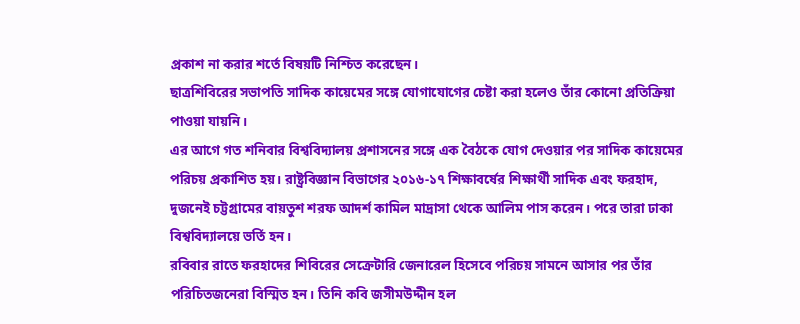প্রকাশ না করার শর্তে বিষয়টি নিশ্চিত করেছেন।
ছাত্রশিবিরের সভাপতি সাদিক কায়েমের সঙ্গে যোগাযোগের চেষ্টা করা হলেও তাঁর কোনো প্রতিক্রিয়া পাওয়া যায়নি।
এর আগে গত শনিবার বিশ্ববিদ্যালয় প্রশাসনের সঙ্গে এক বৈঠকে যোগ দেওয়ার পর সাদিক কায়েমের পরিচয় প্রকাশিত হয়। রাষ্ট্রবিজ্ঞান বিভাগের ২০১৬-১৭ শিক্ষাবর্ষের শিক্ষার্থী সাদিক এবং ফরহাদ, দুজনেই চট্টগ্রামের বায়তুশ শরফ আদর্শ কামিল মাদ্রাসা থেকে আলিম পাস করেন। পরে তারা ঢাকা বিশ্ববিদ্যালয়ে ভর্তি হন।
রবিবার রাতে ফরহাদের শিবিরের সেক্রেটারি জেনারেল হিসেবে পরিচয় সামনে আসার পর তাঁর পরিচিতজনেরা বিস্মিত হন। তিনি কবি জসীমউদ্দীন হল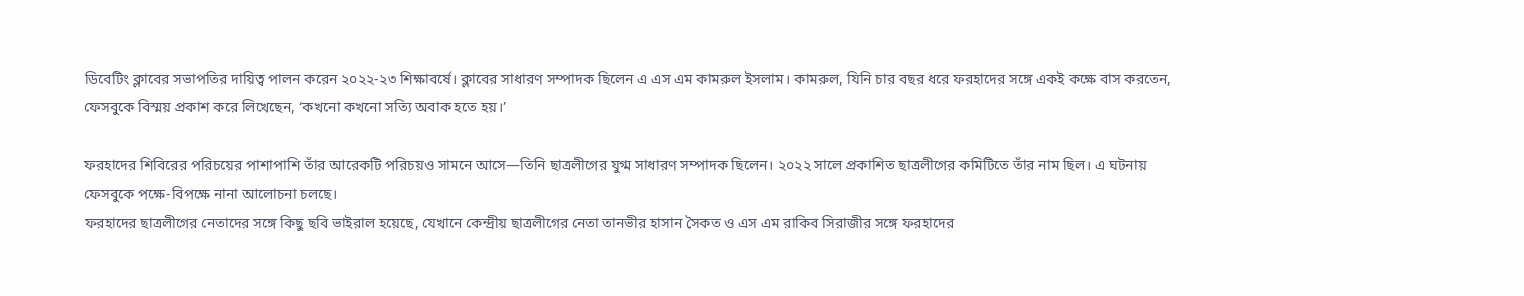ডিবেটিং ক্লাবের সভাপতির দায়িত্ব পালন করেন ২০২২-২৩ শিক্ষাবর্ষে। ক্লাবের সাধারণ সম্পাদক ছিলেন এ এস এম কামরুল ইসলাম। কামরুল, যিনি চার বছর ধরে ফরহাদের সঙ্গে একই কক্ষে বাস করতেন, ফেসবুকে বিস্ময় প্রকাশ করে লিখেছেন, ‘কখনো কখনো সত্যি অবাক হতে হয়।’

ফরহাদের শিবিরের পরিচয়ের পাশাপাশি তাঁর আরেকটি পরিচয়ও সামনে আসে—তিনি ছাত্রলীগের যুগ্ম সাধারণ সম্পাদক ছিলেন। ২০২২ সালে প্রকাশিত ছাত্রলীগের কমিটিতে তাঁর নাম ছিল। এ ঘটনায় ফেসবুকে পক্ষে-বিপক্ষে নানা আলোচনা চলছে।
ফরহাদের ছাত্রলীগের নেতাদের সঙ্গে কিছু ছবি ভাইরাল হয়েছে, যেখানে কেন্দ্রীয় ছাত্রলীগের নেতা তানভীর হাসান সৈকত ও এস এম রাকিব সিরাজীর সঙ্গে ফরহাদের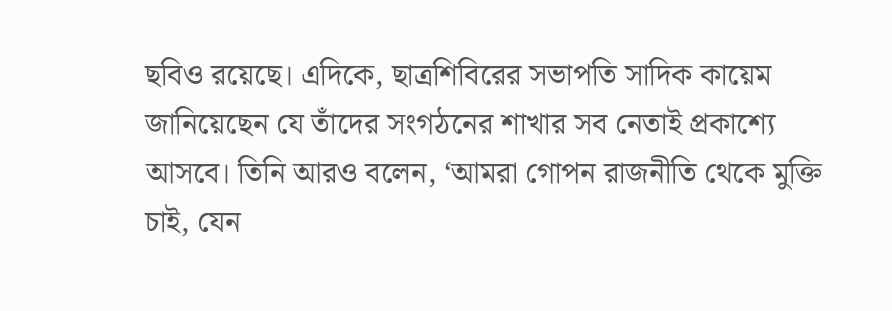ছবিও রয়েছে। এদিকে, ছাত্রশিবিরের সভাপতি সাদিক কায়েম জানিয়েছেন যে তাঁদের সংগঠনের শাখার সব নেতাই প্রকাশ্যে আসবে। তিনি আরও বলেন, ‘আমরা গোপন রাজনীতি থেকে মুক্তি চাই, যেন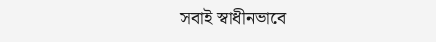সবাই স্বাধীনভাবে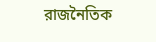রাজনৈতিক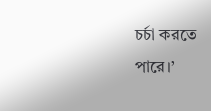চর্চা করতে পারে।’